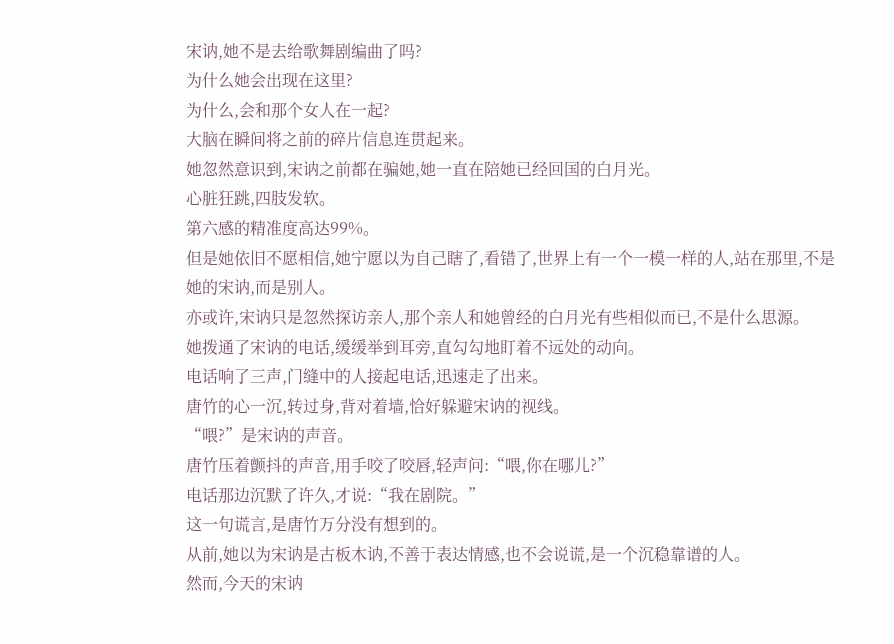宋讷,她不是去给歌舞剧编曲了吗?
为什么她会出现在这里?
为什么,会和那个女人在一起?
大脑在瞬间将之前的碎片信息连贯起来。
她忽然意识到,宋讷之前都在骗她,她一直在陪她已经回国的白月光。
心脏狂跳,四肢发软。
第六感的精准度高达99%。
但是她依旧不愿相信,她宁愿以为自己瞎了,看错了,世界上有一个一模一样的人,站在那里,不是她的宋讷,而是别人。
亦或许,宋讷只是忽然探访亲人,那个亲人和她曾经的白月光有些相似而已,不是什么思源。
她拨通了宋讷的电话,缓缓举到耳旁,直勾勾地盯着不远处的动向。
电话响了三声,门缝中的人接起电话,迅速走了出来。
唐竹的心一沉,转过身,背对着墙,恰好躲避宋讷的视线。
“喂?”是宋讷的声音。
唐竹压着颤抖的声音,用手咬了咬唇,轻声问:“喂,你在哪儿?”
电话那边沉默了许久,才说:“我在剧院。”
这一句谎言,是唐竹万分没有想到的。
从前,她以为宋讷是古板木讷,不善于表达情感,也不会说谎,是一个沉稳靠谱的人。
然而,今天的宋讷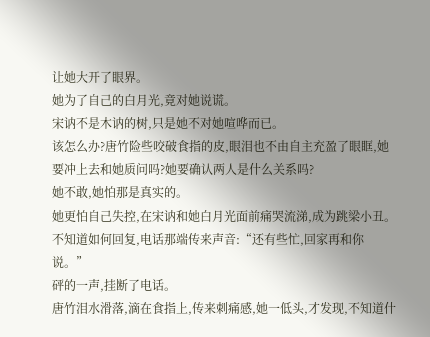让她大开了眼界。
她为了自己的白月光,竟对她说谎。
宋讷不是木讷的树,只是她不对她喧哗而已。
该怎么办?唐竹险些咬破食指的皮,眼泪也不由自主充盈了眼眶,她要冲上去和她质问吗?她要确认两人是什么关系吗?
她不敢,她怕那是真实的。
她更怕自己失控,在宋讷和她白月光面前痛哭流涕,成为跳梁小丑。
不知道如何回复,电话那端传来声音:“还有些忙,回家再和你说。”
砰的一声,挂断了电话。
唐竹泪水滑落,滴在食指上,传来刺痛感,她一低头,才发现,不知道什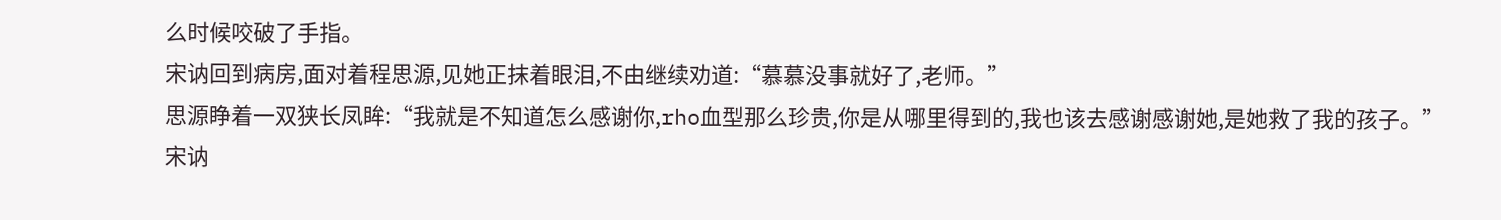么时候咬破了手指。
宋讷回到病房,面对着程思源,见她正抹着眼泪,不由继续劝道:“慕慕没事就好了,老师。”
思源睁着一双狭长凤眸:“我就是不知道怎么感谢你,rho血型那么珍贵,你是从哪里得到的,我也该去感谢感谢她,是她救了我的孩子。”
宋讷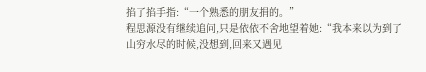掐了掐手指:“一个熟悉的朋友捐的。”
程思源没有继续追问,只是依依不舍地望着她:“我本来以为到了山穷水尽的时候,没想到,回来又遇见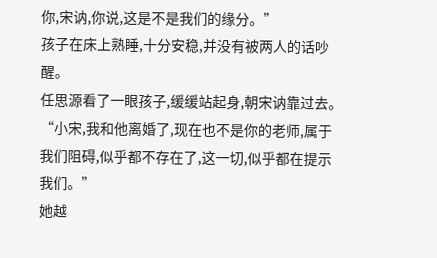你,宋讷,你说,这是不是我们的缘分。”
孩子在床上熟睡,十分安稳,并没有被两人的话吵醒。
任思源看了一眼孩子,缓缓站起身,朝宋讷靠过去。
“小宋,我和他离婚了,现在也不是你的老师,属于我们阻碍,似乎都不存在了,这一切,似乎都在提示我们。”
她越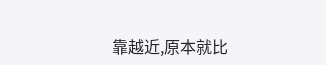靠越近,原本就比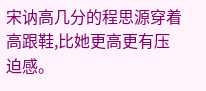宋讷高几分的程思源穿着高跟鞋,比她更高更有压迫感。